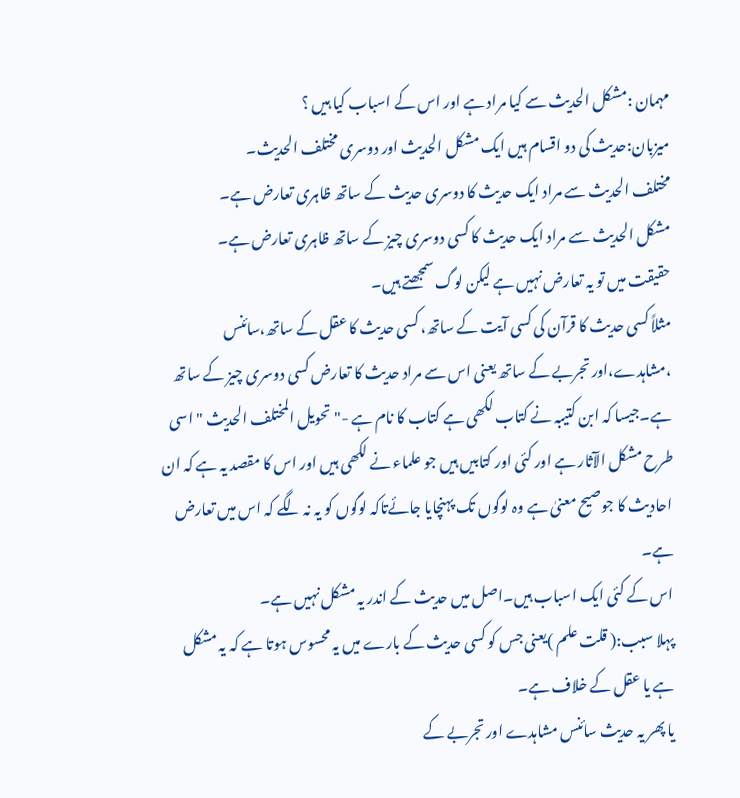مہمان :مشکل الحدیث سے کیا مراد ہے اور اس کے اسباب کیا ہیں ؟
میزبان:حدیث کی دو اقسام ہیں ایک مشکل الحدیث اور دوسری مختلف الحدیث۔
مختلف الحدیث سے مراد ایک حدیث کا دوسری حدیث کے ساتھ ظاہری تعارض ہے۔
مشکل الحدیث سے مراد ایک حدیث کا کسی دوسری چیز کے ساتھ ظاہری تعارض ہے۔
حقیقت میں تو یہ تعارض نہیں ہے لیکن لوگ سمجھتے ہیں۔
مثلاً کسی حدیث کا قرآن کی کسی آیت کے ساتھ، کسی حدیث کا عقل کے ساتھ،سائنس ،مشاہدے،اور تجربے کے ساتھ یعنی اس سے مراد حدیث کا تعارض کسی دوسری چیز کے ساتھ ہے۔جیسا کہ ابن کتیبہ نے کتاب لکھی ہے کتاب کا نام ہے -"تحویل المختلف الحدیث "اسی طرح مشکل الآثار ہے اور کئی اور کتابیں ہیں جو علماء نے لکھی ہیں اور اس کا مقصد یہ ہے کہ ان احادیث کا جوصیح معنیٰ ہے وہ لوگوں تک پہنچایا جائےتاکہ لوگوں کو یہ نہ لگے کہ اس میں تعارض ہے۔
اس کے کئی ایک اسباب ہیں۔اصل میں حدیث کے اندر یہ مشکل نہیں ہے۔
پہلا سبب:( قلت علم )یعنی جس کو کسی حدیث کے بارے میں یہ محسوس ہوتا ہے کہ یہ مشکل ہے یا عقل کے خلاف ہے۔
یا پھر یہ حدیث سائنس مشاہدے اور تجربے کے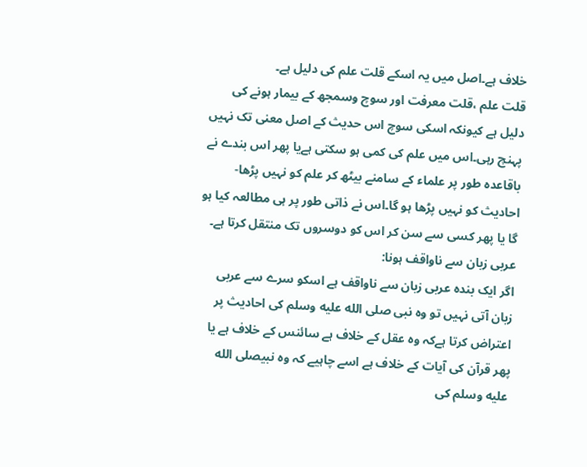خلاف ہے۔اصل میں یہ اسکے قلت علم کی دلیل ہے۔
قلت علم ،قلت معرفت اور سوچ وسمجھ کے بیمار ہونے کی دلیل ہے کیونکہ اسکی سوچ اس حدیث کے اصل معنی تک نہیں پہنچ رہی۔اس میں علم کی کمی ہو سکتی ہےیا پھر اس بندے نے باقاعدہ طور پر علماء کے سامنے بیٹھ کر علم کو نہیں پڑھا-احادیث کو نہیں پڑھا ہو گا۔اس نے ذاتی طور پر ہی مطالعہ کیا ہو گا یا پھر کسی سے سن کر اس کو دوسروں تک منتقل کرتا ہے۔
عربی زبان سے ناواقف ہونا:
اگر ایک بندہ عربی زبان سے ناواقف ہے اسکو سرے سے عربی زبان آتی نہیں تو وہ نبی صلى الله عليه وسلم کی احادیث پر اعتراض کرتا ہےکہ وہ عقل کے خلاف ہے سائنس کے خلاف ہے یا پھر قرآن کی آیات کے خلاف ہے اسے چاہیے کہ وہ نبیصلى الله عليه وسلم کی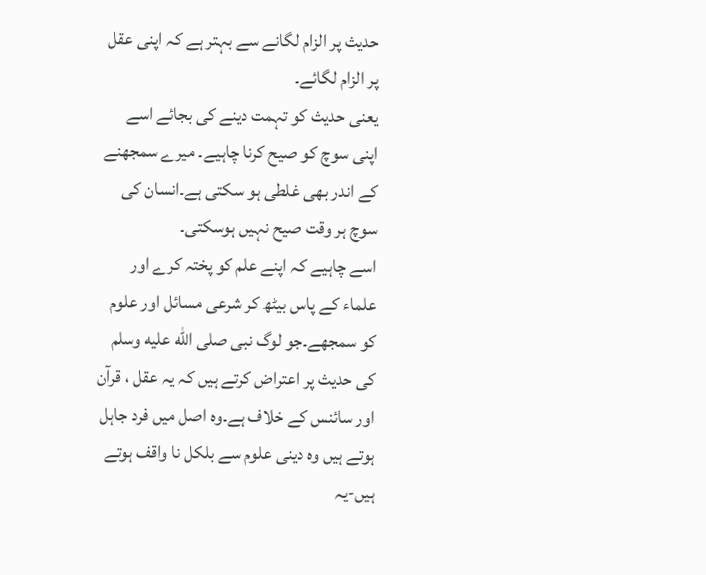حدیث پر الزام لگانے سے بہتر ہے کہ اپنی عقل پر الزام لگائے۔
یعنی حدیث کو تہمت دینے کی بجائے اسے اپنی سوچ کو صیح کرنا چاہیے۔ میرے سمجھنے کے اندر بھی غلطی ہو سکتی ہے۔انسان کی سوچ ہر وقت صیح نہیں ہوسکتی۔
اسے چاہیے کہ اپنے علم کو پختہ کرے اور علماء کے پاس بیٹھ کر شرعی مسائل اور علوم کو سمجھے۔جو لوگ نبی صلى الله عليه وسلم کی حدیث پر اعتراض کرتے ہیں کہ یہ عقل ، قرآن اور سائنس کے خلاف ہے۔وہ اصل میں فرد جاہل ہوتے ہیں وہ دینی علوم سے بلکل نا واقف ہوتے ہیں-یہ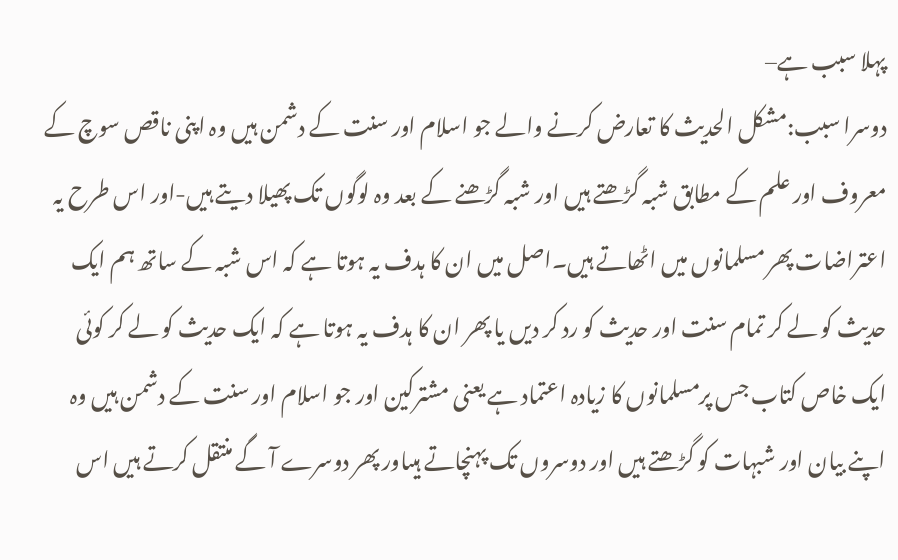پہلا سبب ہے–
دوسرا سبب:مشکل الحدیث کا تعارض کرنے والے جو اسلام اور سنت کے دشمن ہیں وہ اپنی ناقص سوچ کے معروف اور علم کے مطابق شبہ گڑھتے ہیں اور شبہ گڑھنے کے بعد وہ لوگوں تک پھیلا دیتے ہیں-اور اس طرح یہ اعتراضات پھر مسلمانوں میں اٹھاتے ہیں۔اصل میں ان کا ہدف یہ ہوتا ہے کہ اس شبہ کے ساتھ ہم ایک حدیث کو لے کر تمام سنت اور حدیث کو رد کر دیں یا پھر ان کا ہدف یہ ہوتا ہے کہ ایک حدیث کو لے کر کوئی ایک خاص کتاب جس پرمسلمانوں کا زیادہ اعتماد ہے یعنی مشترکین اور جو اسلام اور سنت کے دشمن ہیں وہ اپنے بیان اور شبہات کو گڑھتے ہیں اور دوسروں تک پہنچاتے ہیںاور پھر دوسرے آ گے منتقل کرتے ہیں اس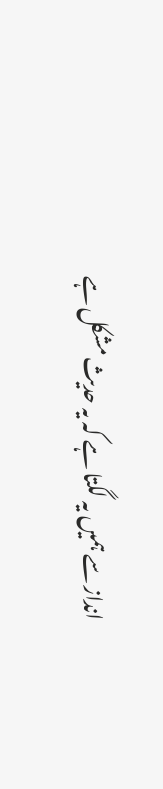انداز سے ہمیں یہ لگتا ہے کہ یہ حدیث مشکل ہے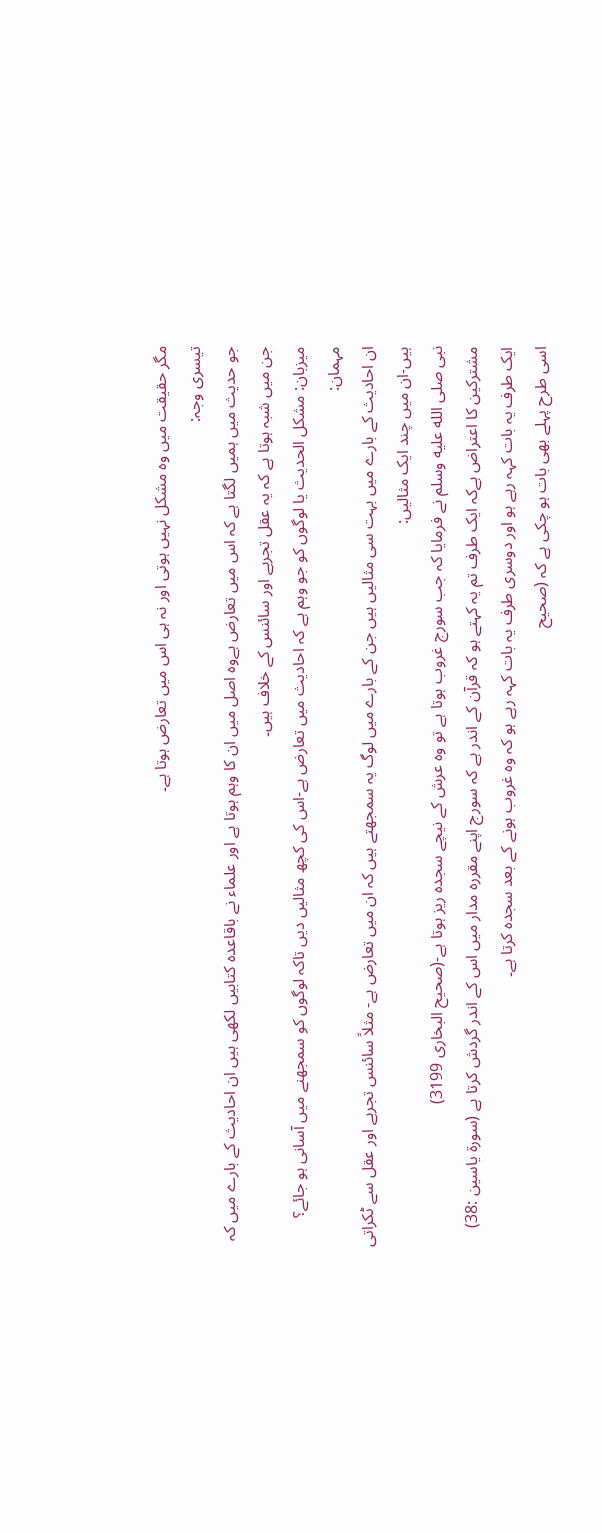مگر حقیقت میں وہ مشکل نہیں ہوتی اور نہ ہی اس میں تعارض ہوتا ہے۔
تیسری وجہ:
جو حدیث میں ہمیں لگتا ہے کہ اس میں تعارض ہےوہ اصل میں ان کا وہم ہوتا ہے اور علماء نے باقاعدہ کتابیں لکھی ہیں ان احادیث کے بارے میں کہ جن میں شبہ ہوتا ہے کہ یہ عقل تجربے اور سائنس کے خلاف ہیں۔
میزبان: مشکل الحدیث یا لوگوں کو جو وہم ہے کہ احادیث میں تعارض ہے-اس کی کچھ مثالیں دیں تاکہ لوگوں کو سمجھنے میں آسانی ہو جائے؟
مہمان:
ان احادیث کے بارے میں بہت سی مثالیں ہیں جن کے بارے میں لوگ یہ سمجھتے ہیں کہ ان میں تعارض ہے- مثلاً سائنس تجربے اور عقل سے ٹکراتی ہیں-ان میں چند ایک مثالیں:
نبی صلى الله عليه وسلم نے فرمایا کہ جب سورج غروب ہوتا ہے تو وہ عرش کے نیچے سجدہ ریز ہوتا ہے-(صحیح البخاری 3199)
مشترکین کا اعتراض ہےکہ ایک طرف تم یہ کہتے ہو کہ قرآن کے اندر ہے کہ سورج اپنے مقررہ مدار میں اس کے اندر گردش کرتا ہے (سورة یاسین :38)
ایک طرف یہ بات کہہ رہے ہو اور دوسری طرف یہ بات کہہ رہے ہو کہ وہ غروب ہونے کے بعد سجدہ کرتا ہے۔
اسی طرح پہلے بھی بات ہو چکی ہے کہ (صحیح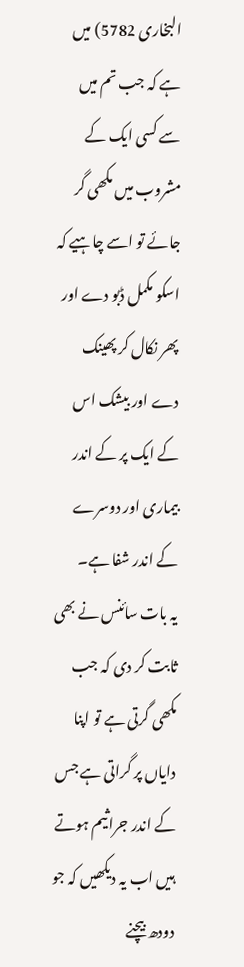البخاری 5782) میں ہے کہ جب تم میں سے کسی ایک کے مشروب میں مکھی گر جائے تو اسے چاہیے کہ اسکو مکمل ڈبو دے اور پھر نکال کر پھینک دے اور بیشک اس کے ایک پر کے اندر بیماری اور دوسرے کے اندر شفا ہے۔
یہ بات سائنس نے بھی ثابت کر دی کہ جب مکھی گرتی ہے تو اپنا دایاں پر گراتی ہے جس کے اندر جراثیم ہوتے ہیں اب یہ دیکھیں کہ جو دودھ بیچنے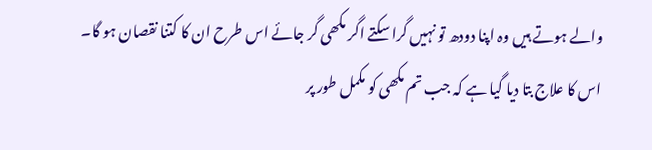والے ہوتے ہیں وہ اپنا دودھ تو نہیں گرا سکتے اگر مکھی گر جائے اس طرح ان کا کتنا نقصان ہو گا۔
اس کا علاج بتا دیا گیا ہے کہ جب تم مکھی کو مکمل طور پر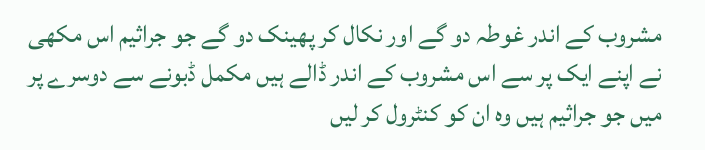مشروب کے اندر غوطہ دو گے اور نکال کر پھینک دو گے جو جراثیم اس مکھی نے اپنے ایک پر سے اس مشروب کے اندر ڈالے ہیں مکمل ڈبونے سے دوسرے پر میں جو جراثیم ہیں وہ ان کو کنٹرول کر لیں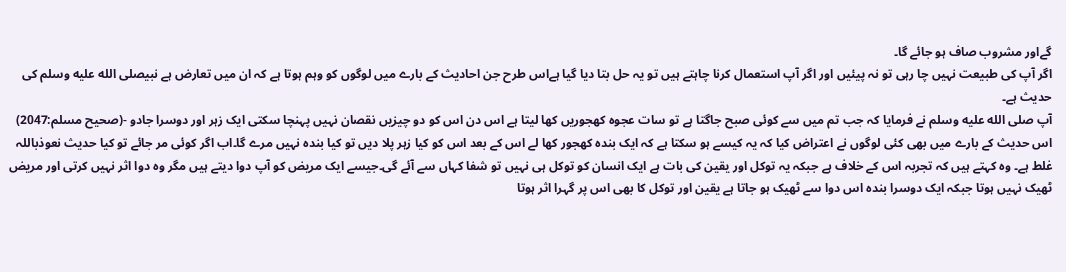گےاور مشروب صاف ہو جائے گا۔
اگر آپ کی طبیعت نہیں چا رہی تو نہ پیئیں اور اگر آپ استعمال کرنا چاہتے ہیں تو یہ حل بتا دیا گیا ہےاس طرح جن احادیث کے بارے میں لوگوں کو وہم ہوتا ہے کہ ان میں تعارض ہے نبیصلى الله عليه وسلم کی حدیث ہے۔
آپ صلى الله عليه وسلم نے فرمایا کہ جب تم میں سے کوئی صبح جاگتا ہے تو سات عجوہ کھجوریں کھا لیتا ہے اس دن اس کو دو چیزیں نقصان نہیں پہنچا سکتی ایک زہر اور دوسرا جادو -(صحیح مسلم:2047)
اس حدیث کے بارے میں بھی کئی لوگوں نے اعتراض کیا کہ یہ کیسے ہو سکتا ہے کہ ایک بندہ کھجور کھا لے اس کے بعد اس کو کیا زہر پلا دیں تو کیا بندہ نہیں مرے گا۔اب اگر کوئی مر جائے تو کیا حدیث نعوذباللہ غلط ہے۔ وہ کہتے ہیں کہ تجربہ اس کے خلاف ہے جبکہ یہ توکل اور یقین کی بات ہے ایک انسان کو توکل ہی نہیں تو شفا کہاں سے آئے گی۔جیسے ایک مریض کو آپ دوا دیتے ہیں مگر وہ دوا اثر نہیں کرتی اور مریض ٹھیک نہیں ہوتا جبکہ ایک دوسرا بندہ اس دوا سے ٹھیک ہو جاتا ہے یقین اور توکل کا بھی اس پر گہرا اثر ہوتا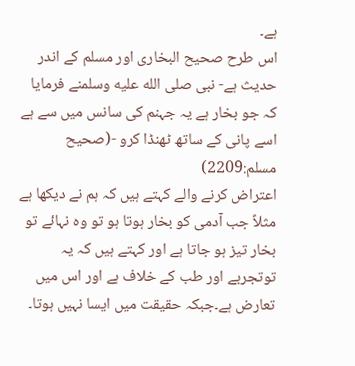ہے۔
اس طرح صحیح البخاری اور مسلم کے اندر حدیث ہے- نبی صلى الله عليه وسلمنے فرمایا کہ جو بخار ہے یہ جہنم کی سانس میں سے ہے اسے پانی کے ساتھ ٹھنڈا کرو -(صحیح مسلم:2209)
اعتراض کرنے والے کہتے ہیں کہ ہم نے دیکھا ہے مثلاً جب آدمی کو بخار ہوتا ہو تو وہ نہائے تو بخار تیز ہو جاتا ہے اور کہتے ہیں کہ یہ توتجربے اور طب کے خلاف ہے اور اس میں تعارض ہے۔جبکہ حقیقت میں ایسا نہیں ہوتا۔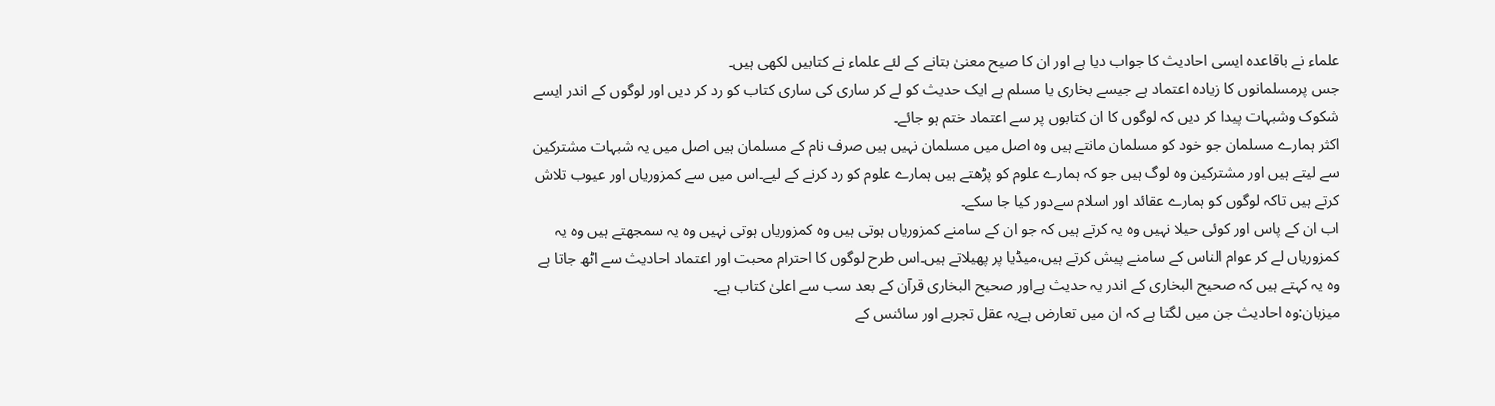علماء نے باقاعدہ ایسی احادیث کا جواب دیا ہے اور ان کا صیح معنیٰ بتانے کے لئے علماء نے کتابیں لکھی ہیں۔
جس پرمسلمانوں کا زیادہ اعتماد ہے جیسے بخاری یا مسلم ہے ایک حدیث کو لے کر ساری کی ساری کتاب کو رد کر دیں اور لوگوں کے اندر ایسے شکوک وشبہات پیدا کر دیں کہ لوگوں کا ان کتابوں پر سے اعتماد ختم ہو جائے۔
اکثر ہمارے مسلمان جو خود کو مسلمان مانتے ہیں وہ اصل میں مسلمان نہیں ہیں صرف نام کے مسلمان ہیں اصل میں یہ شبہات مشترکین سے لیتے ہیں اور مشترکین وہ لوگ ہیں جو کہ ہمارے علوم کو پڑھتے ہیں ہمارے علوم کو رد کرنے کے لیے۔اس میں سے کمزوریاں اور عیوب تلاش کرتے ہیں تاکہ لوگوں کو ہمارے عقائد اور اسلام سےدور کیا جا سکے۔
اب ان کے پاس اور کوئی حیلا نہیں وہ یہ کرتے ہیں کہ جو ان کے سامنے کمزوریاں ہوتی ہیں وہ کمزوریاں ہوتی نہیں وہ یہ سمجھتے ہیں وہ یہ کمزوریاں لے کر عوام الناس کے سامنے پیش کرتے ہیں،میڈیا پر پھیلاتے ہیں۔اس طرح لوگوں کا احترام محبت اور اعتماد احادیث سے اٹھ جاتا ہے وہ یہ کہتے ہیں کہ صحیح البخاری کے اندر یہ حدیث ہےاور صحیح البخاری قرآن کے بعد سب سے اعلیٰ کتاب ہے۔
میزبان:وہ احادیث جن میں لگتا ہے کہ ان میں تعارض ہےیہ عقل تجربے اور سائنس کے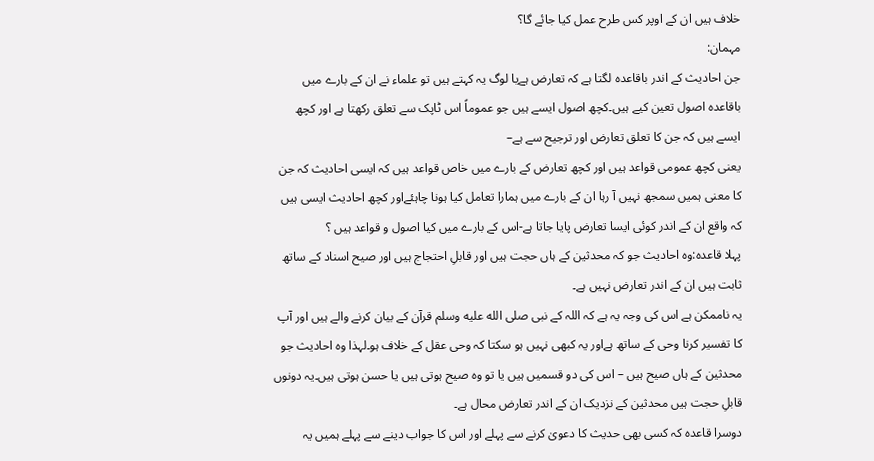خلاف ہیں ان کے اوپر کس طرح عمل کیا جائے گا؟
مہمان:
جن احادیث کے اندر باقاعدہ لگتا ہے کہ تعارض ہےیا لوگ یہ کہتے ہیں تو علماء نے ان کے بارے میں باقاعدہ اصول تعین کیے ہیں۔کچھ اصول ایسے ہیں جو عموماً اس ٹاپک سے تعلق رکھتا ہے اور کچھ ایسے ہیں کہ جن کا تعلق تعارض اور ترجیح سے ہے–
یعنی کچھ عمومی قواعد ہیں اور کچھ تعارض کے بارے میں خاص قواعد ہیں کہ ایسی احادیث کہ جن کا معنی ہمیں سمجھ نہیں آ رہا ان کے بارے میں ہمارا تعامل کیا ہونا چاہئےاور کچھ احادیث ایسی ہیں کہ واقع ان کے اندر کوئی ایسا تعارض پایا جاتا ہے-اس کے بارے میں کیا اصول و قواعد ہیں ؟
پہلا قاعدہ:وہ احادیث جو کہ محدثین کے ہاں حجت ہیں اور قابلِ احتجاج ہیں اور صیح اسناد کے ساتھ ثابت ہیں ان کے اندر تعارض نہیں ہے۔
یہ ناممکن ہے اس کی وجہ یہ ہے کہ اللہ کے نبی صلى الله عليه وسلم قرآن کے بیان کرنے والے ہیں اور آپ کا تفسیر کرنا وحی کے ساتھ ہےاور یہ کبھی نہیں ہو سکتا کہ وحی عقل کے خلاف ہو۔لہذا وہ احادیث جو محدثین کے ہاں صیح ہیں – اس کی دو قسمیں ہیں یا تو وہ صیح ہوتی ہیں یا حسن ہوتی ہیں۔یہ دونوں قابلِ حجت ہیں محدثین کے نزدیک ان کے اندر تعارض محال ہے۔
دوسرا قاعدہ کہ کسی بھی حدیث کا دعویٰ کرنے سے پہلے اور اس کا جواب دینے سے پہلے ہمیں یہ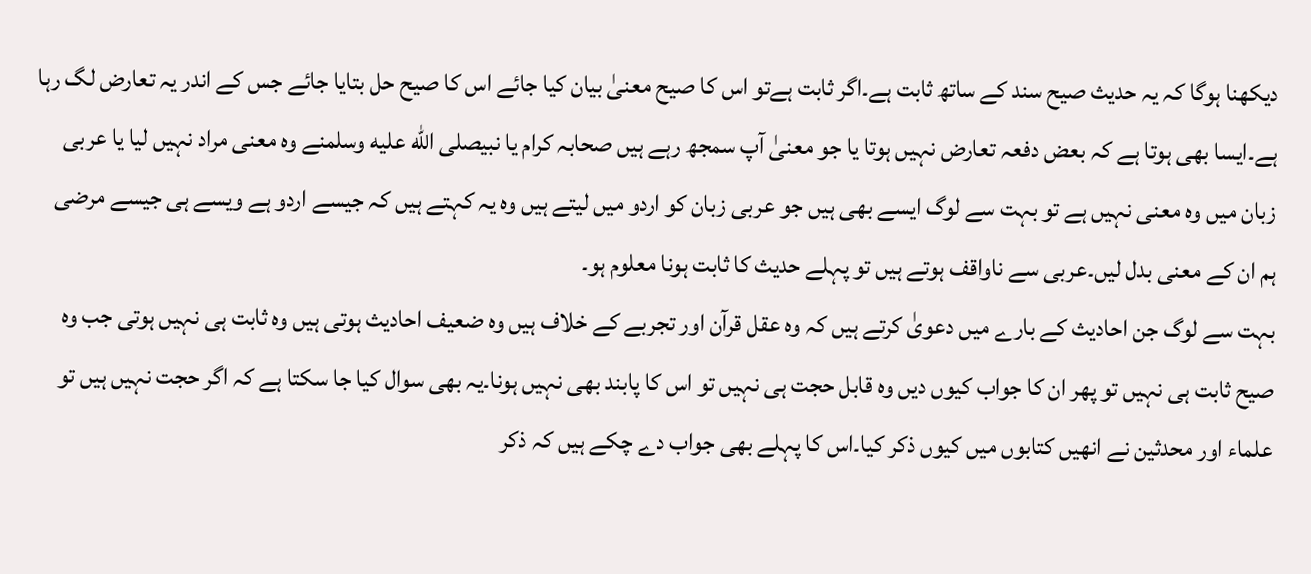دیکھنا ہوگا کہ یہ حدیث صیح سند کے ساتھ ثابت ہے۔اگر ثابت ہےتو اس کا صیح معنیٰ بیان کیا جائے اس کا صیح حل بتایا جائے جس کے اندر یہ تعارض لگ رہا ہے۔ایسا بھی ہوتا ہے کہ بعض دفعہ تعارض نہیں ہوتا یا جو معنیٰ آپ سمجھ رہے ہیں صحابہ کرام یا نبیصلى الله عليه وسلمنے وہ معنی مراد نہیں لیا یا عربی زبان میں وہ معنی نہیں ہے تو بہت سے لوگ ایسے بھی ہیں جو عربی زبان کو اردو میں لیتے ہیں وہ یہ کہتے ہیں کہ جیسے اردو ہے ویسے ہی جیسے مرضی ہم ان کے معنی بدل لیں۔عربی سے ناواقف ہوتے ہیں تو پہلے حدیث کا ثابت ہونا معلوم ہو۔
بہت سے لوگ جن احادیث کے بارے میں دعویٰ کرتے ہیں کہ وہ عقل قرآن اور تجربے کے خلاف ہیں وہ ضعیف احادیث ہوتی ہیں وہ ثابت ہی نہیں ہوتی جب وہ صیح ثابت ہی نہیں تو پھر ان کا جواب کیوں دیں وہ قابل حجت ہی نہیں تو اس کا پابند بھی نہیں ہونا۔یہ بھی سوال کیا جا سکتا ہے کہ اگر حجت نہیں ہیں تو علماء اور محدثین نے انھیں کتابوں میں کیوں ذکر کیا۔اس کا پہلے بھی جواب دے چکے ہیں کہ ذکر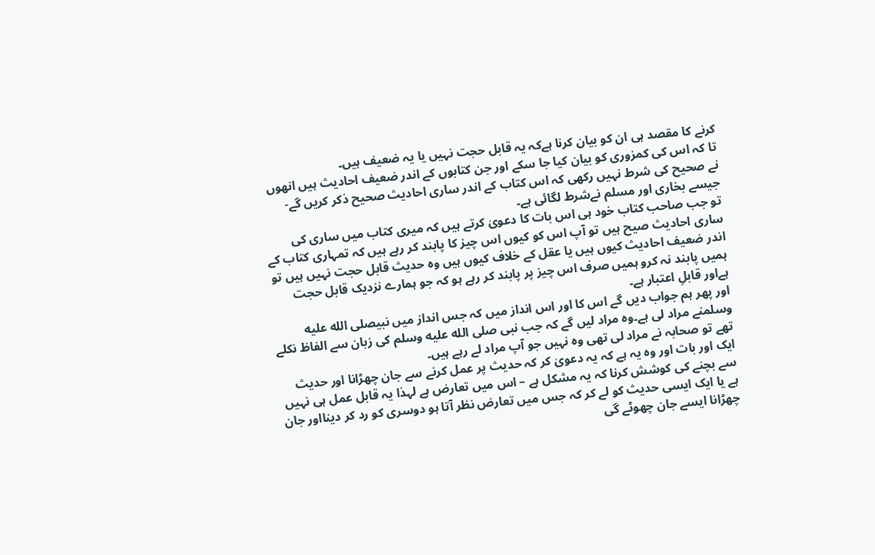کرنے کا مقصد ہی ان کو بیان کرنا ہےکہ یہ قابل حجت نہیں یا یہ ضعیف ہیں۔
تا کہ اس کی کمزوری کو بیان کیا جا سکے اور جن کتابوں کے اندر ضعیف احادیث ہیں انھوں نے صحیح کی شرط نہیں رکھی کہ اس کتاب کے اندر ساری احادیث صحیح ذکر کریں گے- جیسے بخاری اور مسلم نےشرط لگائی ہے۔
تو جب صاحب کتاب خود ہی اس بات کا دعویٰ کرتے ہیں کہ میری کتاب میں ساری کی ساری احادیث صیح ہیں تو آپ اس کو کیوں اس چیز کا پابند کر رہے ہیں کہ تمہاری کتاب کے اندر ضعیف احادیث کیوں ہیں یا عقل کے خلاف کیوں ہیں وہ حدیث قابل حجت نہیں ہیں تو ہمیں پابند نہ کرو ہمیں صرف اس چیز پر پابند کر رہے ہو کہ جو ہمارے نزدیک قابل حجت ہےاور قابلِ اعتبار ہے۔
اور پھر ہم جواب دیں گے اس کا اور اس انداز میں کہ جس انداز میں نبیصلى الله عليه وسلمنے مراد لی ہے۔وہ مراد لیں گے کہ جب نبی صلى الله عليه وسلم کی زبان سے الفاظ نکلے تھے تو صحابہ نے مراد لی تھی وہ نہیں جو آپ مراد لے رہے ہیں۔
ایک اور بات اور وہ یہ ہے کہ یہ دعویٰ کر کہ حدیث پر عمل کرنے سے جان چھڑانا اور حدیث سے بچنے کی کوشش کرنا کہ یہ مشکل ہے – اس میں تعارض ہے لہذا یہ قابل عمل ہی نہیں ہے یا ایک ایسی حدیث کو لے کر کہ جس میں تعارض نظر آتا ہو دوسری کو رد کر دینااور جان چھڑانا ایسے جان چھوٹے گی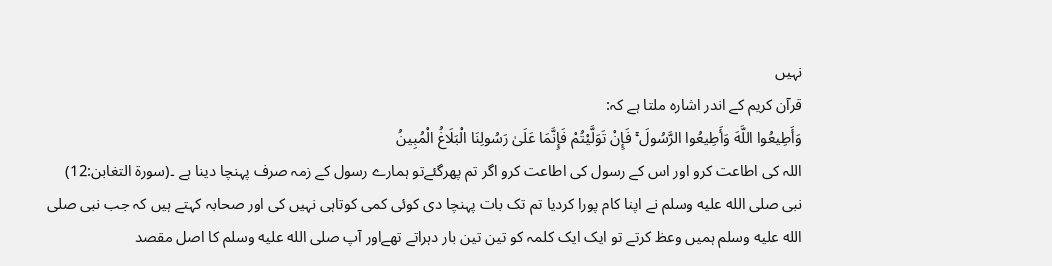نہیں
قرآن کریم کے اندر اشارہ ملتا ہے کہ:
وَأَطِيعُوا اللَّهَ وَأَطِيعُوا الرَّسُولَ ۚ فَإِنْ تَوَلَّيْتُمْ فَإِنَّمَا عَلَىٰ رَسُولِنَا الْبَلَاغُ الْمُبِينُ
اللہ کی اطاعت کرو اور اس کے رسول کی اطاعت کرو اگر تم پھرگئےتو ہمارے رسول کے زمہ صرف پہنچا دینا ہے ۔(سورة التغابن:12)
نبی صلى الله عليه وسلم نے اپنا کام پورا کردیا تم تک بات پہنچا دی کوئی کمی کوتاہی نہیں کی اور صحابہ کہتے ہیں کہ جب نبی صلى الله عليه وسلم ہمیں وعظ کرتے تو ایک ایک کلمہ کو تین تین بار دہراتے تھےاور آپ صلى الله عليه وسلم کا اصل مقصد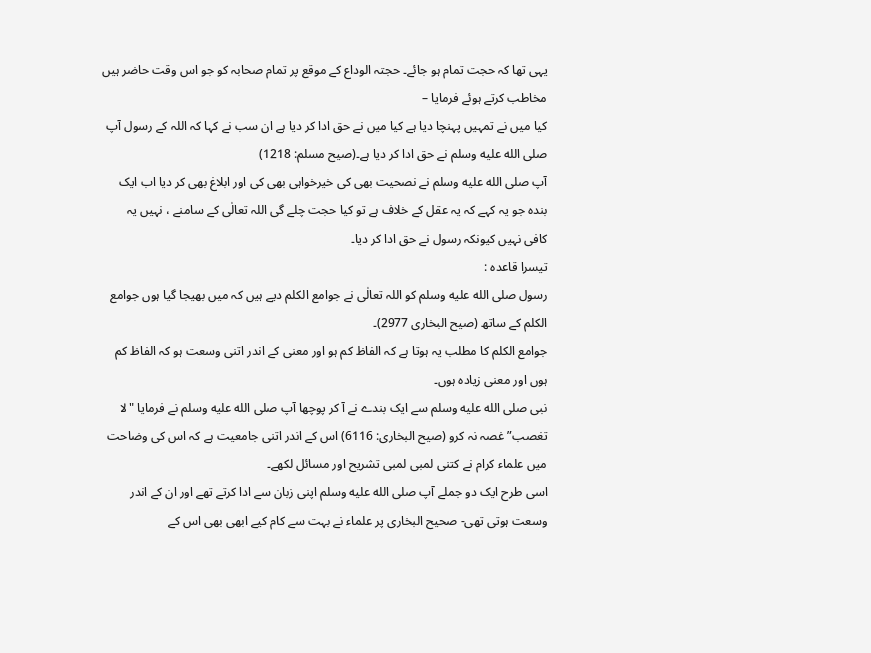یہی تھا کہ حجت تمام ہو جائے۔ حجتہ الوداع کے موقع پر تمام صحابہ کو جو اس وقت حاضر ہیں مخاطب کرتے ہوئے فرمایا –
کیا میں نے تمہیں پہنچا دیا ہے کیا میں نے حق ادا کر دیا ہے ان سب نے کہا کہ اللہ کے رسول آپ صلى الله عليه وسلم نے حق ادا کر دیا ہے۔(صیح مسلم: 1218)
آپ صلى الله عليه وسلم نے نصحیت بھی کی خیرخواہی بھی کی اور ابلاغ بھی کر دیا اب ایک بندہ جو یہ کہے کہ یہ عقل کے خلاف ہے تو کیا حجت چلے گی اللہ تعالٰی کے سامنے ، نہیں یہ کافی نہیں کیونکہ رسول نے حق ادا کر دیا۔
تیسرا قاعدہ :
رسول صلى الله عليه وسلم کو اللہ تعالٰی نے جوامع الکلم دیے ہیں کہ میں بھیجا گیا ہوں جوامع الکلم کے ساتھ (صیح البخاری 2977)۔
جوامع الکلم کا مطلب یہ ہوتا ہے کہ الفاظ کم ہو اور معنی کے اندر اتنی وسعت ہو کہ الفاظ کم ہوں اور معنی زیادہ ہوں۔
نبی صلى الله عليه وسلم سے ایک بندے نے آ کر پوچھا آپ صلى الله عليه وسلم نے فرمایا "لا تغصب” غصہ نہ کرو (صیح البخاری: 6116) اس کے اندر اتنی جامعیت ہے کہ اس کی وضاحت میں علماء کرام نے کتنی لمبی لمبی تشریح اور مسائل لکھے۔
اسی طرح ایک دو جملے آپ صلى الله عليه وسلم اپنی زبان سے ادا کرتے تھے اور ان کے اندر وسعت ہوتی تھی- صحیح البخاری پر علماء نے بہت سے کام کیے ابھی بھی اس کے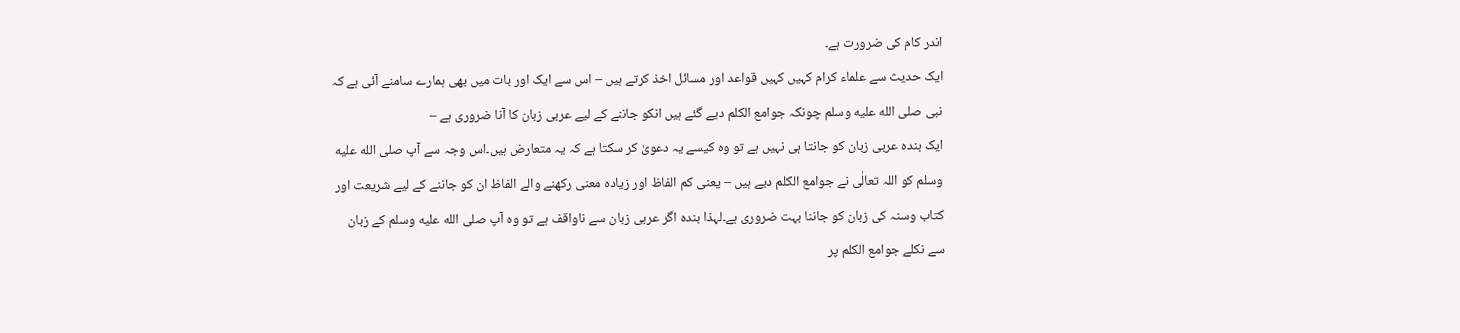اندر کام کی ضرورت ہے۔
ایک حدیث سے علماء کرام کہیں کہیں قواعد اور مسائل اخذ کرتے ہیں – اس سے ایک اور بات میں بھی ہمارے سامنے آئی ہے کہ نبی صلى الله عليه وسلم چونکہ جوامع الکلم دیے گئے ہیں انکو جاننے کے لیے عربی زبان کا آنا ضروری ہے –
ایک بندہ عربی زبان کو جانتا ہی نہیں ہے تو وہ کیسے یہ دعویٰ کر سکتا ہے کہ یہ متعارض ہیں۔اس وجہ سے آپ صلى الله عليه وسلم کو اللہ تعالٰی نے جوامع الکلم دیے ہیں – یعنی کم الفاظ اور زیادہ معنی رکھنے والے الفاظ ان کو جاننے کے لیے شریعت اور کتاب وسنہ کی زبان کو جاننا بہت ضروری ہے۔لہذا بندہ اگر عربی زبان سے ناواقف ہے تو وہ آپ صلى الله عليه وسلم کے زبان سے نکلے جوامع الکلم پر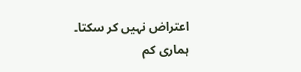اعتراض نہیں کر سکتا۔
ہماری کم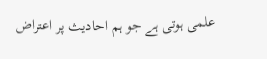علمی ہوتی ہے جو ہم احادیث پر اعتراض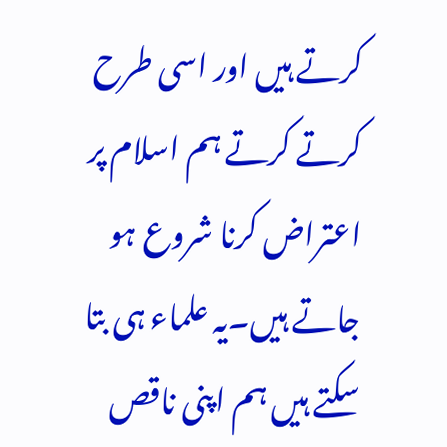کرتے ہیں اور اسی طرح کرتے کرتے ہم اسلام پر اعتراض کرنا شروع ہو جاتے ہیں۔یہ علماء ہی بتا سکتے ہیں ہم اپنی ناقص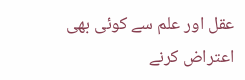عقل اور علم سے کوئی بھی اعتراض کرنے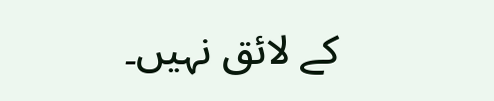کے لائق نہیں۔